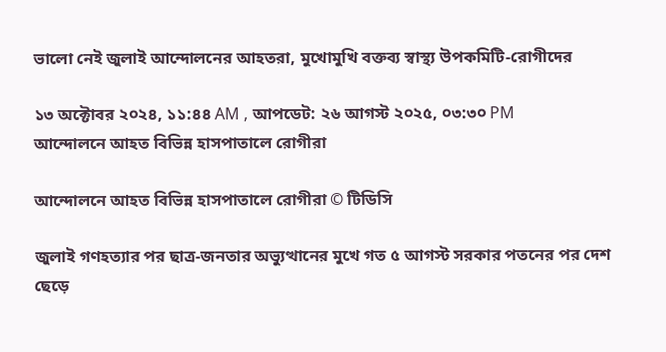ভালো নেই জুলাই আন্দোলনের আহতরা, মুখোমুখি বক্তব্য স্বাস্থ্য উপকমিটি-রোগীদের

১৩ অক্টোবর ২০২৪, ১১:৪৪ AM , আপডেট: ২৬ আগস্ট ২০২৫, ০৩:৩০ PM
আন্দোলনে আহত বিভিন্ন হাসপাতালে রোগীরা

আন্দোলনে আহত বিভিন্ন হাসপাতালে রোগীরা © টিডিসি

জুলাই গণহত্যার পর ছাত্র-জনতার অভ্যুত্থানের মুখে গত ৫ আগস্ট সরকার পতনের পর দেশ ছেড়ে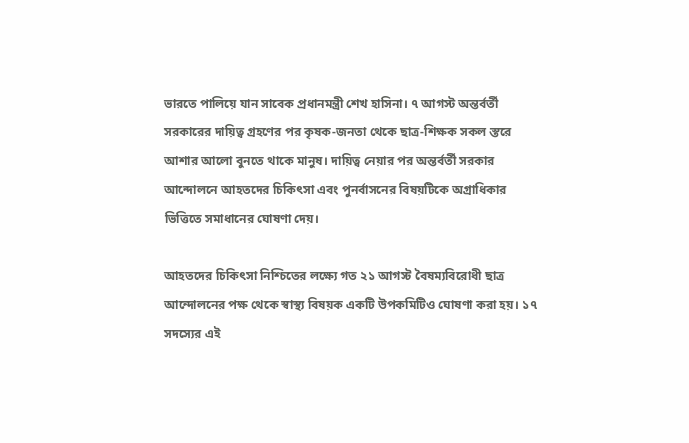ভারতে পালিয়ে যান সাবেক প্রধানমন্ত্রী শেখ হাসিনা। ৭ আগস্ট অন্তর্বর্তী সরকারের দায়িত্ব গ্রহণের পর কৃষক-জনতা থেকে ছাত্র-শিক্ষক সকল স্তরে আশার আলো বুনতে থাকে মানুষ। দায়িত্ব নেয়ার পর অন্তর্বর্তী সরকার আন্দোলনে আহতদের চিকিৎসা এবং পুনর্বাসনের বিষয়টিকে অগ্রাধিকার ভিত্তিতে সমাধানের ঘোষণা দেয়।

আহতদের চিকিৎসা নিশ্চিতের লক্ষ্যে গত ২১ আগস্ট বৈষম্যবিরোধী ছাত্র আন্দোলনের পক্ষ থেকে স্বাস্থ্য বিষয়ক একটি উপকমিটিও ঘোষণা করা হয়। ১৭ সদস্যের এই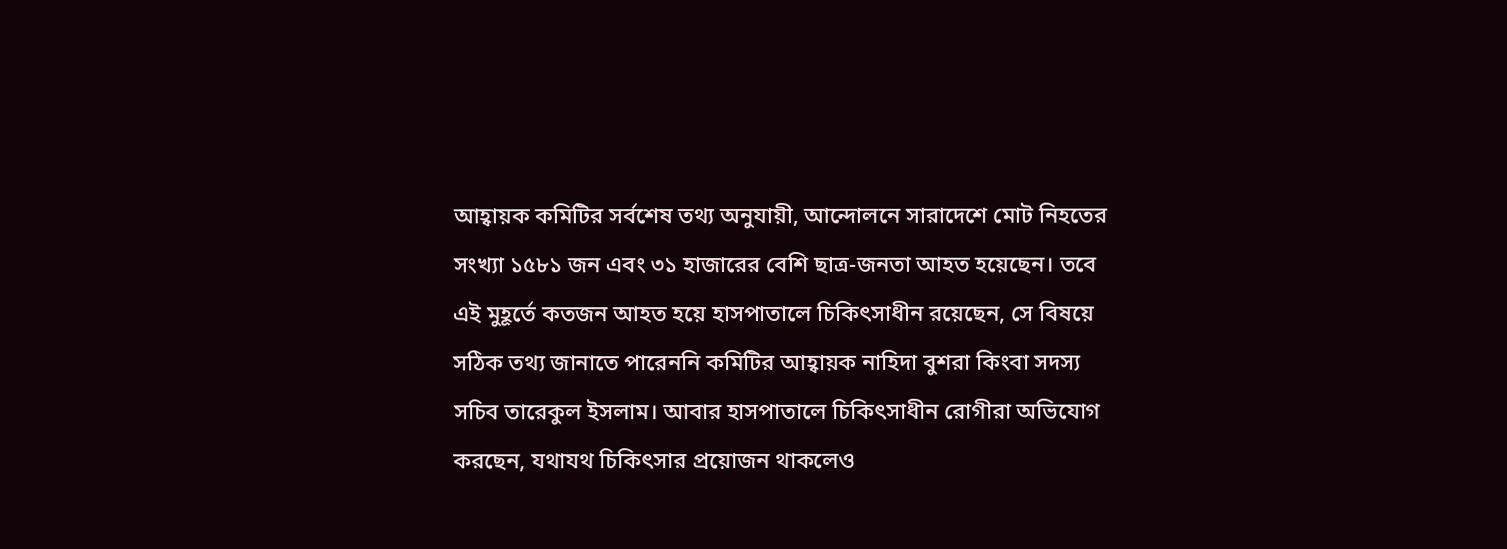আহ্বায়ক কমিটির সর্বশেষ তথ্য অনুযায়ী, আন্দোলনে সারাদেশে মোট নিহতের সংখ্যা ১৫৮১ জন এবং ৩১ হাজারের বেশি ছাত্র-জনতা আহত হয়েছেন। তবে এই মুহূর্তে কতজন আহত হয়ে হাসপাতালে চিকিৎসাধীন রয়েছেন, সে বিষয়ে সঠিক তথ্য জানাতে পারেননি কমিটির আহ্বায়ক নাহিদা বুশরা কিংবা সদস্য সচিব তারেকুল ইসলাম। আবার হাসপাতালে চিকিৎসাধীন রোগীরা অভিযোগ করছেন, যথাযথ চিকিৎসার প্রয়োজন থাকলেও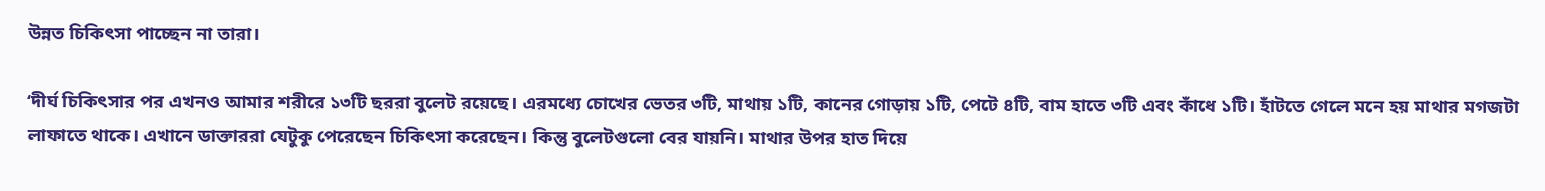উন্নত চিকিৎসা পাচ্ছেন না তারা।

‘দীর্ঘ চিকিৎসার পর এখনও আমার শরীরে ১৩টি ছররা বুলেট রয়েছে। এরমধ্যে চোখের ভেতর ৩টি, মাথায় ১টি, কানের গোড়ায় ১টি, পেটে ৪টি, বাম হাতে ৩টি এবং কাঁধে ১টি। হাঁটতে গেলে মনে হয় মাথার মগজটা লাফাতে থাকে। এখানে ডাক্তাররা যেটুকু পেরেছেন চিকিৎসা করেছেন। কিন্তু বুলেটগুলো বের যায়নি। মাথার উপর হাত দিয়ে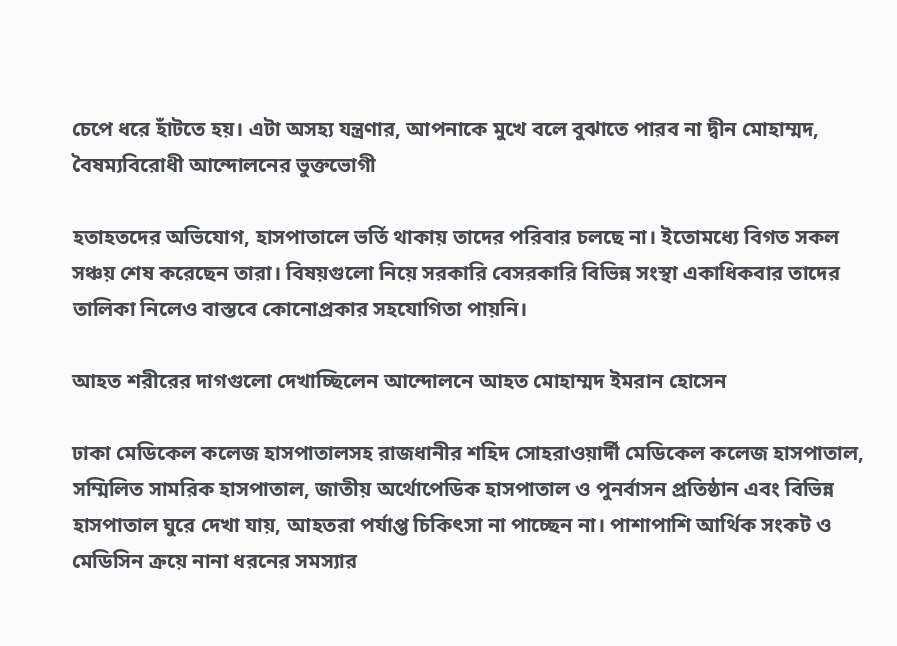চেপে ধরে হাঁটতে হয়। এটা অসহ্য যন্ত্রণার, আপনাকে মুখে বলে বুঝাতে পারব না দ্বীন মোহাম্মদ, বৈষম্যবিরোধী আন্দোলনের ভুক্তভোগী

হতাহতদের অভিযোগ, হাসপাতালে ভর্তি থাকায় তাদের পরিবার চলছে না। ইতোমধ্যে বিগত সকল সঞ্চয় শেষ করেছেন তারা। বিষয়গুলো নিয়ে সরকারি বেসরকারি বিভিন্ন সংস্থা একাধিকবার তাদের তালিকা নিলেও বাস্তবে কোনোপ্রকার সহযোগিতা পায়নি।

আহত শরীরের দাগগুলো দেখাচ্ছিলেন আন্দোলনে আহত মোহাম্মদ ইমরান হোসেন

ঢাকা মেডিকেল কলেজ হাসপাতালসহ রাজধানীর শহিদ সোহরাওয়ার্দী মেডিকেল কলেজ হাসপাতাল, সম্মিলিত সামরিক হাসপাতাল, জাতীয় অর্থোপেডিক হাসপাতাল ও পুনর্বাসন প্রতিষ্ঠান এবং বিভিন্ন হাসপাতাল ঘুরে দেখা যায়, আহতরা পর্যাপ্ত চিকিৎসা না পাচ্ছেন না। পাশাপাশি আর্থিক সংকট ও মেডিসিন ক্রয়ে নানা ধরনের সমস্যার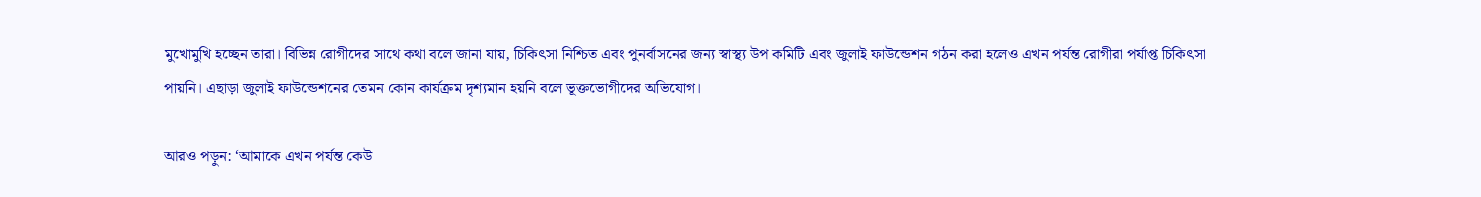মুখোমুখি হচ্ছেন তারা। বিভিন্ন রোগীদের সাথে কথা বলে জানা যায়, চিকিৎসা নিশ্চিত এবং পুনর্বাসনের জন্য স্বাস্থ্য উপ কমিটি এবং জুলাই ফাউন্ডেশন গঠন করা হলেও এখন পর্যন্ত রোগীরা পর্যাপ্ত চিকিৎসা পায়নি। এছাড়া জুলাই ফাউন্ডেশনের তেমন কোন কার্যক্রম দৃশ্যমান হয়নি বলে ভূক্তভোগীদের অভিযোগ।

আরও পড়ুন: ‘আমাকে এখন পর্যন্ত কেউ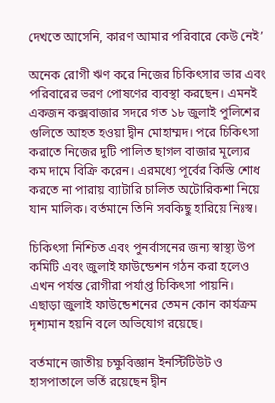দেখতে আসেনি, কারণ আমার পরিবারে কেউ নেই’

অনেক রোগী ঋণ করে নিজের চিকিৎসার ভার এবং পরিবারের ভরণ পোষণের ব্যবস্থা করছেন। এমনই একজন কক্সবাজার সদরে গত ১৮ জুলাই পুলিশের গুলিতে আহত হওয়া দ্বীন মোহাম্মদ। পরে চিকিৎসা করাতে নিজের দুটি পালিত ছাগল বাজার মূল্যের কম দামে বিক্রি করেন। এরমধ্যে পূর্বের কিস্তি শোধ করতে না পারায় ব্যাটারি চালিত অটোরিকশা নিয়ে যান মালিক। বর্তমানে তিনি সবকিছু হারিয়ে নিঃস্ব।

চিকিৎসা নিশ্চিত এবং পুনর্বাসনের জন্য স্বাস্থ্য উপ কমিটি এবং জুলাই ফাউন্ডেশন গঠন করা হলেও এখন পর্যন্ত রোগীরা পর্যাপ্ত চিকিৎসা পায়নি। এছাড়া জুলাই ফাউন্ডেশনের তেমন কোন কার্যক্রম দৃশ্যমান হয়নি বলে অভিযোগ রয়েছে।

বর্তমানে জাতীয় চক্ষুবিজ্ঞান ইনস্টিটিউট ও হাসপাতালে ভর্তি রয়েছেন দ্বীন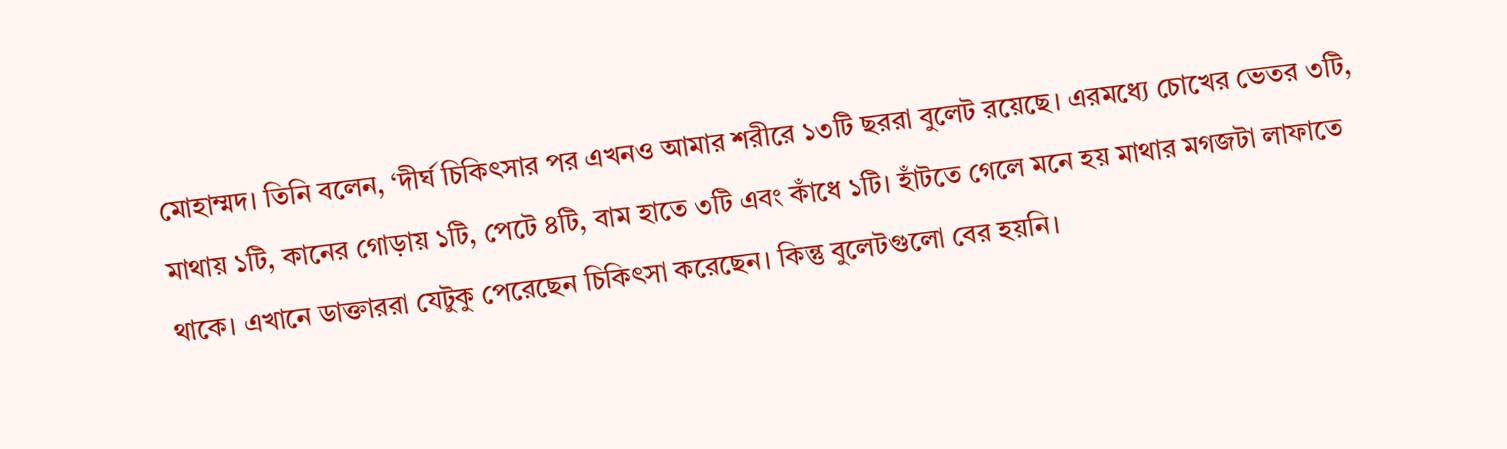মোহাম্মদ। তিনি বলেন, ‘দীর্ঘ চিকিৎসার পর এখনও আমার শরীরে ১৩টি ছররা বুলেট রয়েছে। এরমধ্যে চোখের ভেতর ৩টি, মাথায় ১টি, কানের গোড়ায় ১টি, পেটে ৪টি, বাম হাতে ৩টি এবং কাঁধে ১টি। হাঁটতে গেলে মনে হয় মাথার মগজটা লাফাতে থাকে। এখানে ডাক্তাররা যেটুকু পেরেছেন চিকিৎসা করেছেন। কিন্তু বুলেটগুলো বের হয়নি।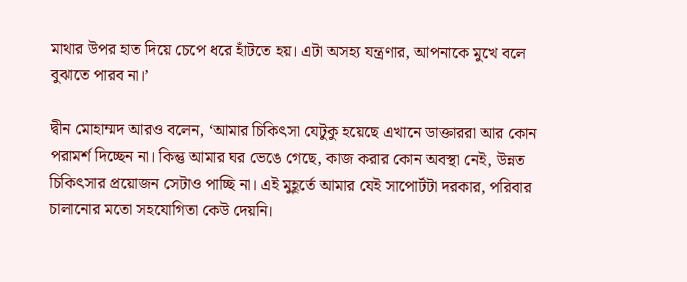মাথার উপর হাত দিয়ে চেপে ধরে হাঁটতে হয়। এটা অসহ্য যন্ত্রণার, আপনাকে মুখে বলে বুঝাতে পারব না।’

দ্বীন মোহাম্মদ আরও বলেন, ‘আমার চিকিৎসা যেটুকু হয়েছে এখানে ডাক্তাররা আর কোন পরামর্শ দিচ্ছেন না। কিন্তু আমার ঘর ভেঙে গেছে, কাজ করার কোন অবস্থা নেই, উন্নত চিকিৎসার প্রয়োজন সেটাও পাচ্ছি না। এই মুহূর্তে আমার যেই সাপোর্টটা দরকার, পরিবার চালানোর মতো সহযোগিতা কেউ দেয়নি।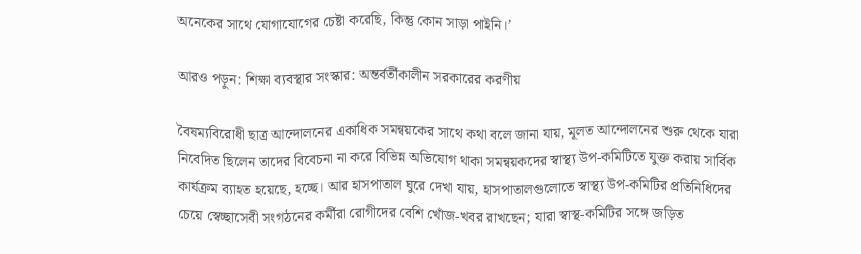অনেকের সাথে যোগাযোগের চেষ্টা করেছি, কিন্তু কোন সাড়া পাইনি।’

আরও পড়ুন: শিক্ষা ব্যবস্থার সংস্কার: অন্তর্বর্তীকালীন সরকারের করণীয়

বৈষম্যবিরোধী ছাত্র আন্দোলনের একাধিক সমন্বয়কের সাথে কথা বলে জানা যায়, মূলত আন্দোলনের শুরু থেকে যারা নিবেদিত ছিলেন তাদের বিবেচনা না করে বিভিন্ন অভিযোগ থাকা সমন্বয়কদের স্বাস্থ্য উপ-কমিটিতে যুক্ত করায় সার্বিক কার্যক্রম ব্যাহত হয়েছে, হচ্ছে। আর হাসপাতাল ঘুরে দেখা যায়, হাসপাতালগুলোতে স্বাস্থ্য উপ-কমিটির প্রতিনিধিদের চেয়ে স্বেচ্ছাসেবী সংগঠনের কর্মীরা রোগীদের বেশি খোঁজ-খবর রাখছেন; যারা স্বাস্থ-কমিটির সঙ্গে জড়িত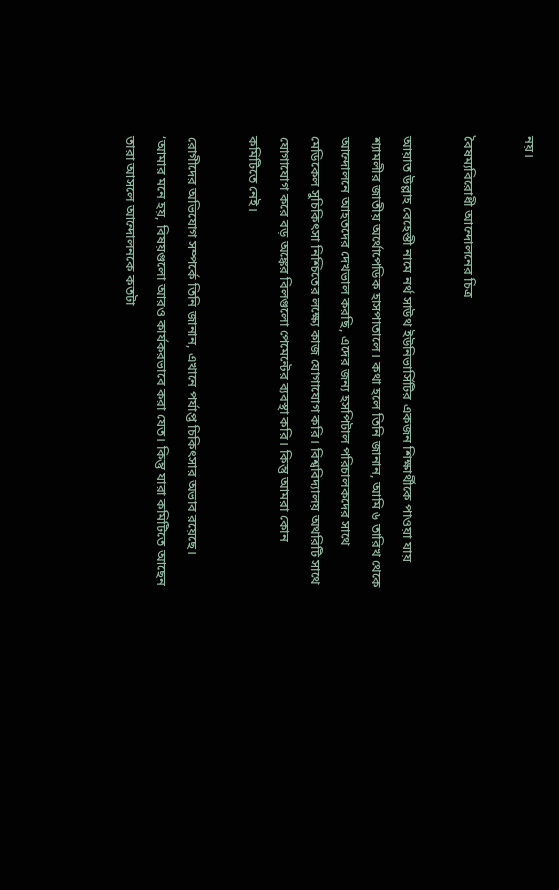নয়।

বৈষম্যবিরোধী আন্দোলনের চিত্র

আয়াত উল্লাহ বেহেস্তী নামে নর্থ সাউথ ইউনিভার্সিটির একজন শিক্ষার্থীকে পাওয়া যায় শ্যামলীর জাতীয় অর্থোপেডিক হাসপাতালে। কথা হলে তিনি জানান, আমি ৬ তারিখ থেকে আন্দোলনে আহতদের দেখভাল করছি, এদের জন্য হসপিটাল পরিচালকদের সাথে  মেডিকেল সুচিকিৎসা নিশ্চিতের লক্ষ্যে কাজ যোগাযোগ করি। বিশ্ববিদ্যালয় অথরিটি সাথে যোগাযোগ করে বড় অঙ্কের বিলগুলো পেমেন্টের ব্যবস্থা করি। কিন্তু আমরা কোন কমিটিতে নেই।

রোগীদের অভিযোগ সম্পর্কে তিনি জানান, এখানে পর্যাপ্ত চিকিৎসার অভাব রয়েছে। ‘আমার মনে হয়, বিষয়গুলো আরও কার্যকরভাবে করা যেত। কিন্তু যারা কমিটিতে আছেন তারা আসলে আন্দোলনকে কতটা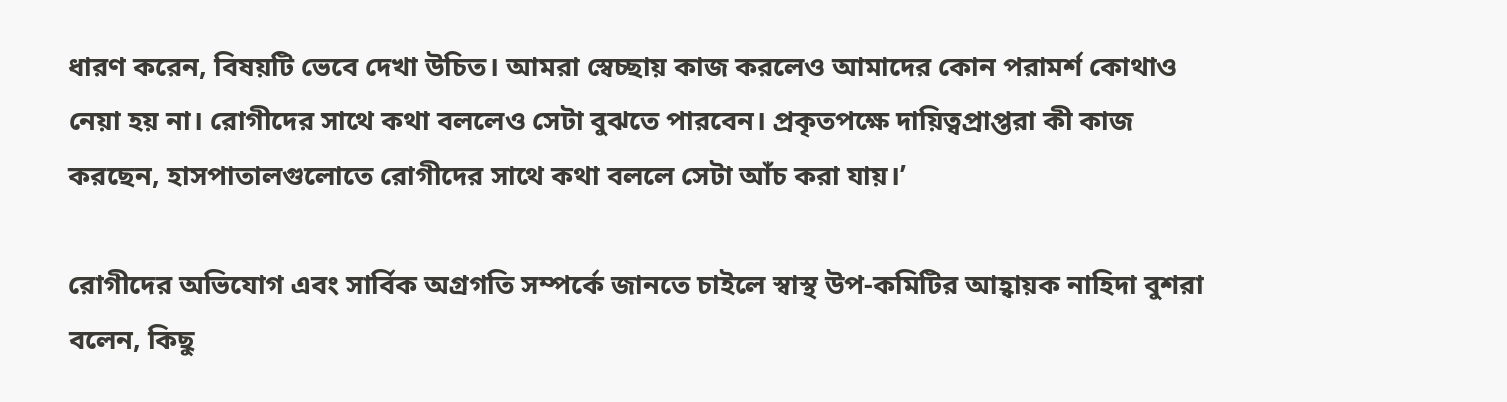ধারণ করেন, বিষয়টি ভেবে দেখা উচিত। আমরা স্বেচ্ছায় কাজ করলেও আমাদের কোন পরামর্শ কোথাও নেয়া হয় না। রোগীদের সাথে কথা বললেও সেটা বুঝতে পারবেন। প্রকৃতপক্ষে দায়িত্বপ্রাপ্তরা কী কাজ করছেন, হাসপাতালগুলোতে রোগীদের সাথে কথা বললে সেটা আঁচ করা যায়।’

রোগীদের অভিযোগ এবং সার্বিক অগ্রগতি সম্পর্কে জানতে চাইলে স্বাস্থ উপ-কমিটির আহ্বায়ক নাহিদা বুশরা বলেন, কিছু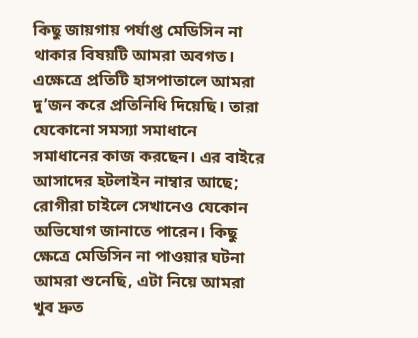কিছু জায়গায় পর্যাপ্ত মেডিসিন না থাকার বিষয়টি আমরা অবগত। এক্ষেত্রে প্রতিটি হাসপাতালে আমরা দু’জন করে প্রতিনিধি দিয়েছি। তারা যেকোনো সমস্যা সমাধানে সমাধানের কাজ করছেন। এর বাইরে আসাদের হটলাইন নাম্বার আছে; রোগীরা চাইলে সেখানেও যেকোন অভিযোগ জানাতে পারেন। কিছু ক্ষেত্রে মেডিসিন না পাওয়ার ঘটনা আমরা শুনেছি, এটা নিয়ে আমরা খুব দ্রুত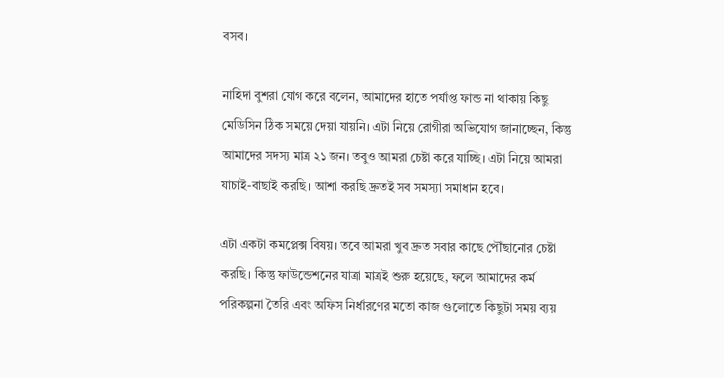বসব।

নাহিদা বুশরা যোগ করে বলেন, আমাদের হাতে পর্যাপ্ত ফান্ড না থাকায় কিছু মেডিসিন ঠিক সময়ে দেয়া যায়নি। এটা নিয়ে রোগীরা অভিযোগ জানাচ্ছেন, কিন্তু আমাদের সদস্য মাত্র ২১ জন। তবুও আমরা চেষ্টা করে যাচ্ছি। এটা নিয়ে আমরা যাচাই-বাছাই করছি। আশা করছি দ্রুতই সব সমস্যা সমাধান হবে।

এটা একটা কমপ্লেক্স বিষয়। তবে আমরা খুব দ্রুত সবার কাছে পৌঁছানোর চেষ্টা করছি। কিন্তু ফাউন্ডেশনের যাত্রা মাত্রই শুরু হয়েছে, ফলে আমাদের কর্ম পরিকল্পনা তৈরি এবং অফিস নির্ধারণের মতো কাজ গুলোতে কিছুটা সময় ব্যয়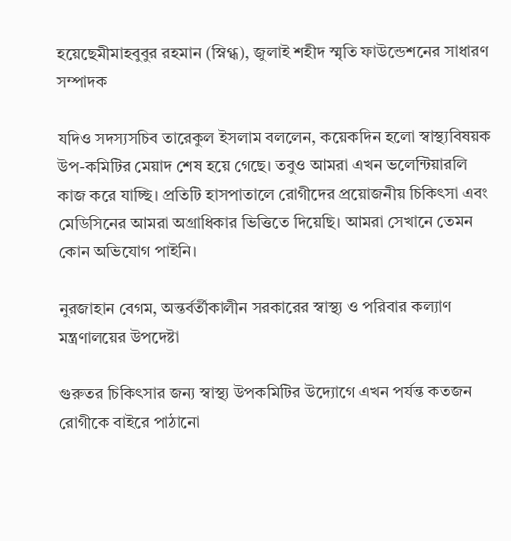হয়েছেমীমাহবুবুর রহমান (স্নিগ্ধ), জুলাই শহীদ স্মৃতি ফাউন্ডেশনের সাধারণ সম্পাদক

যদিও সদস্যসচিব তারেকুল ইসলাম বললেন, কয়েকদিন হলো স্বাস্থ্যবিষয়ক উপ-কমিটির মেয়াদ শেষ হয়ে গেছে। তবুও আমরা এখন ভলেন্টিয়ারলি কাজ করে যাচ্ছি। প্রতিটি হাসপাতালে রোগীদের প্রয়োজনীয় চিকিৎসা এবং মেডিসিনের আমরা অগ্রাধিকার ভিত্তিতে দিয়েছি। আমরা সেখানে তেমন কোন অভিযোগ পাইনি।

নুরজাহান বেগম, অন্তর্বর্তীকালীন সরকারের স্বাস্থ্য ও পরিবার কল্যাণ মন্ত্রণালয়ের উপদেষ্টা

গুরুতর চিকিৎসার জন্য স্বাস্থ্য উপকমিটির উদ্যোগে এখন পর্যন্ত কতজন রোগীকে বাইরে পাঠানো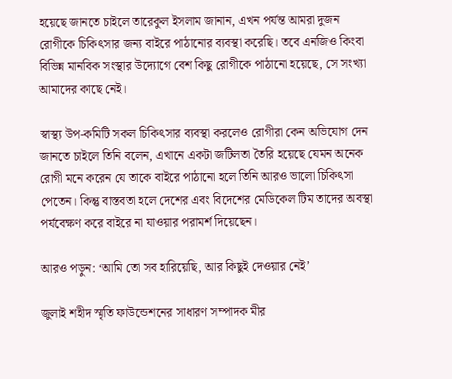হয়েছে জানতে চাইলে তারেকুল ইসলাম জানান, এখন পর্যন্ত আমরা দুজন রোগীকে চিকিৎসার জন্য বাইরে পাঠানোর ব্যবস্থা করেছি। তবে এনজিও কিংবা বিভিন্ন মানবিক সংস্থার উদ্যোগে বেশ কিছু রোগীকে পাঠানো হয়েছে, সে সংখ্যা আমাদের কাছে নেই।

স্বাস্থ্য উপ-কমিটি সকল চিকিৎসার ব্যবস্থা করলেও রোগীরা কেন অভিযোগ দেন জানতে চাইলে তিনি বলেন, এখানে একটা জটিলতা তৈরি হয়েছে যেমন অনেক রোগী মনে করেন যে তাকে বাইরে পাঠানো হলে তিনি আরও ভালো চিকিৎসা পেতেন। কিন্তু বাস্তবতা হলে দেশের এবং বিদেশের মেডিকেল টিম তাদের অবস্থা পর্যবেক্ষণ করে বাইরে না যাওয়ার পরামর্শ দিয়েছেন।

আরও পড়ুন: ‘আমি তো সব হারিয়েছি, আর কিছুই দেওয়ার নেই’

জুলাই শহীদ স্মৃতি ফাউন্ডেশনের সাধারণ সম্পাদক মীর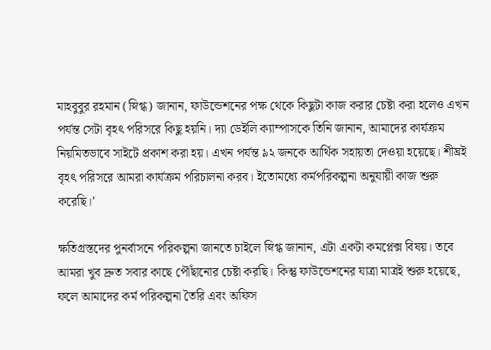মাহবুবুর রহমান (স্নিগ্ধ) জানান, ফাউন্ডেশনের পক্ষ থেকে কিছুটা কাজ করার চেষ্টা করা হলেও এখন পর্যন্ত সেটা বৃহৎ পরিসরে কিছু হয়নি। দ্যা ডেইলি ক্যাম্পাসকে তিনি জানান, আমাদের কার্যক্রম নিয়মিতভাবে সাইটে প্রকাশ করা হয়। এখন পর্যন্ত ৯২ জনকে আর্থিক সহায়তা দেওয়া হয়েছে। শীঘ্রই বৃহৎ পরিসরে আমরা কার্যক্রম পরিচালনা করব। ইতোমধ্যে কর্মপরিকল্পনা অনুযায়ী কাজ শুরু করেছি।’

ক্ষতিগ্রস্তদের পুনর্বাসনে পরিকল্পনা জানতে চাইলে স্নিগ্ধ জানান, এটা একটা কমপ্লেক্স বিষয়। তবে আমরা খুব দ্রুত সবার কাছে পৌঁছানোর চেষ্টা করছি। কিন্তু ফাউন্ডেশনের যাত্রা মাত্রই শুরু হয়েছে, ফলে আমাদের কর্ম পরিকল্পনা তৈরি এবং অফিস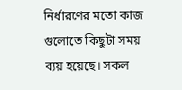নির্ধারণের মতো কাজ গুলোতে কিছুটা সময় ব্যয় হয়েছে। সকল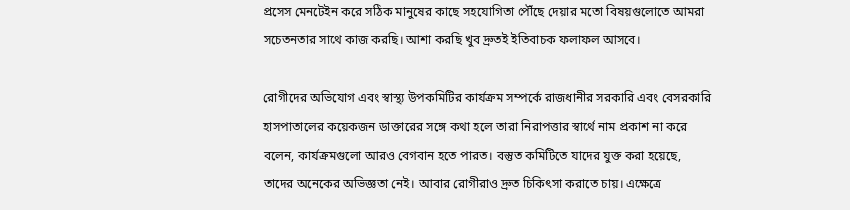প্রসেস মেনটেইন করে সঠিক মানুষের কাছে সহযোগিতা পৌঁছে দেয়ার মতো বিষয়গুলোতে আমরা সচেতনতার সাথে কাজ করছি। আশা করছি খুব দ্রুতই ইতিবাচক ফলাফল আসবে।

রোগীদের অভিযোগ এবং স্বাস্থ্য উপকমিটির কার্যক্রম সম্পর্কে রাজধানীর সরকারি এবং বেসরকারি হাসপাতালের কয়েকজন ডাক্তারের সঙ্গে কথা হলে তারা নিরাপত্তার স্বার্থে নাম প্রকাশ না করে বলেন, কার্যক্রমগুলো আরও বেগবান হতে পারত। বস্তুত কমিটিতে যাদের যুক্ত করা হয়েছে, তাদের অনেকের অভিজ্ঞতা নেই। আবার রোগীরাও দ্রুত চিকিৎসা করাতে চায়। এক্ষেত্রে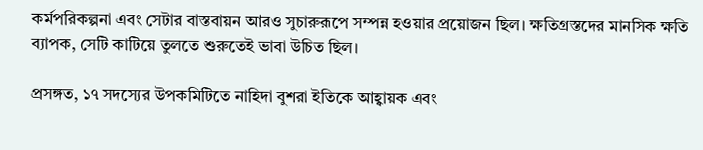কর্মপরিকল্পনা এবং সেটার বাস্তবায়ন আরও সুচারুরূপে সম্পন্ন হওয়ার প্রয়োজন ছিল। ক্ষতিগ্রস্তদের মানসিক ক্ষতি ব্যাপক, সেটি কাটিয়ে তুলতে শুরুতেই ভাবা উচিত ছিল।

প্রসঙ্গত, ১৭ সদস্যের উপকমিটিতে নাহিদা বুশরা ইতিকে আহ্বায়ক এবং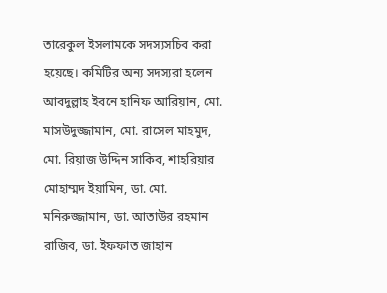তারেকুল ইসলামকে সদস্যসচিব করা হয়েছে। কমিটির অন্য সদস্যরা হলেন আবদুল্লাহ ইবনে হানিফ আরিয়ান, মো. মাসউদুজ্জামান, মো. রাসেল মাহমুদ, মো. রিয়াজ উদ্দিন সাকিব, শাহরিয়ার মোহাম্মদ ইয়ামিন, ডা. মো. মনিরুজ্জামান, ডা. আতাউর রহমান রাজিব, ডা. ইফফাত জাহান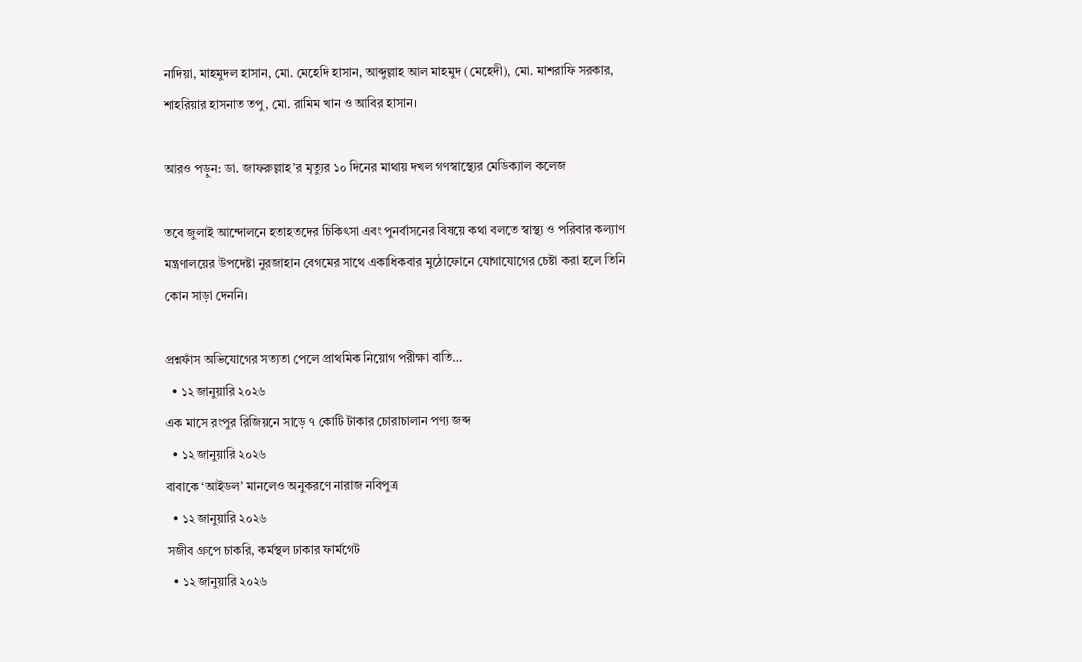নাদিয়া, মাহমুদল হাসান, মো. মেহেদি হাসান, আব্দুল্লাহ আল মাহমুদ (মেহেদী), মো. মাশরাফি সরকার, শাহরিয়ার হাসনাত তপু, মো. রামিম খান ও আবির হাসান।

আরও পড়ুন: ডা. জাফরুল্লাহ’র মৃত্যুর ১০ দিনের মাথায় দখল গণস্বাস্থ্যের মেডিক্যাল কলেজ

তবে জুলাই আন্দোলনে হতাহতদের চিকিৎসা এবং পুনর্বাসনের বিষয়ে কথা বলতে স্বাস্থ্য ও পরিবার কল্যাণ মন্ত্রণালয়ের উপদেষ্টা নুরজাহান বেগমের সাথে একাধিকবার মুঠোফোনে যোগাযোগের চেষ্টা করা হলে তিনি কোন সাড়া দেননি।

প্রশ্নফাঁস অভিযোগের সত্যতা পেলে প্রাথমিক নিয়োগ পরীক্ষা বাতি…
  • ১২ জানুয়ারি ২০২৬
এক মাসে রংপুর রিজিয়নে সাড়ে ৭ কোটি টাকার চোরাচালান পণ্য জব্দ
  • ১২ জানুয়ারি ২০২৬
বাবাকে ‘আইডল’ মানলেও অনুকরণে নারাজ নবিপুত্র
  • ১২ জানুয়ারি ২০২৬
সজীব গ্রুপে চাকরি, কর্মস্থল ঢাকার ফার্মগেট
  • ১২ জানুয়ারি ২০২৬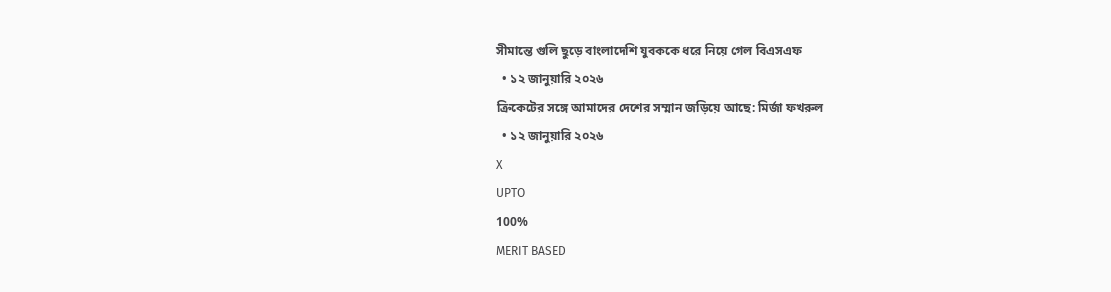সীমান্তে গুলি ছুড়ে বাংলাদেশি যুবককে ধরে নিয়ে গেল বিএসএফ
  • ১২ জানুয়ারি ২০২৬
ক্রিকেটের সঙ্গে আমাদের দেশের সম্মান জড়িয়ে আছে: মির্জা ফখরুল
  • ১২ জানুয়ারি ২০২৬
X
UPTO
100%
MERIT BASED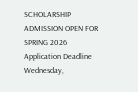SCHOLARSHIP
ADMISSION OPEN FOR
SPRING 2026
Application Deadline Wednesday,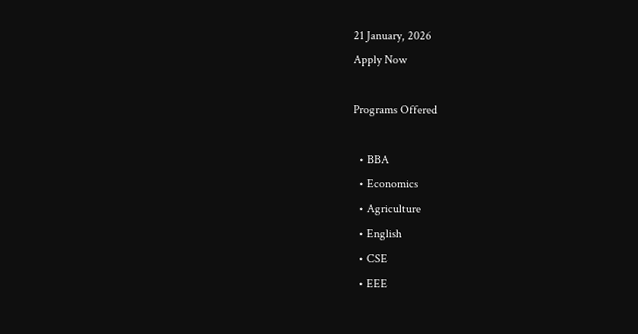21 January, 2026
Apply Now

Programs Offered

  • BBA
  • Economics
  • Agriculture
  • English
  • CSE
  • EEE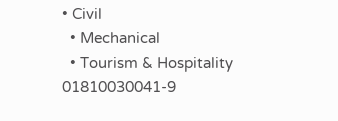• Civil
  • Mechanical
  • Tourism & Hospitality
01810030041-9